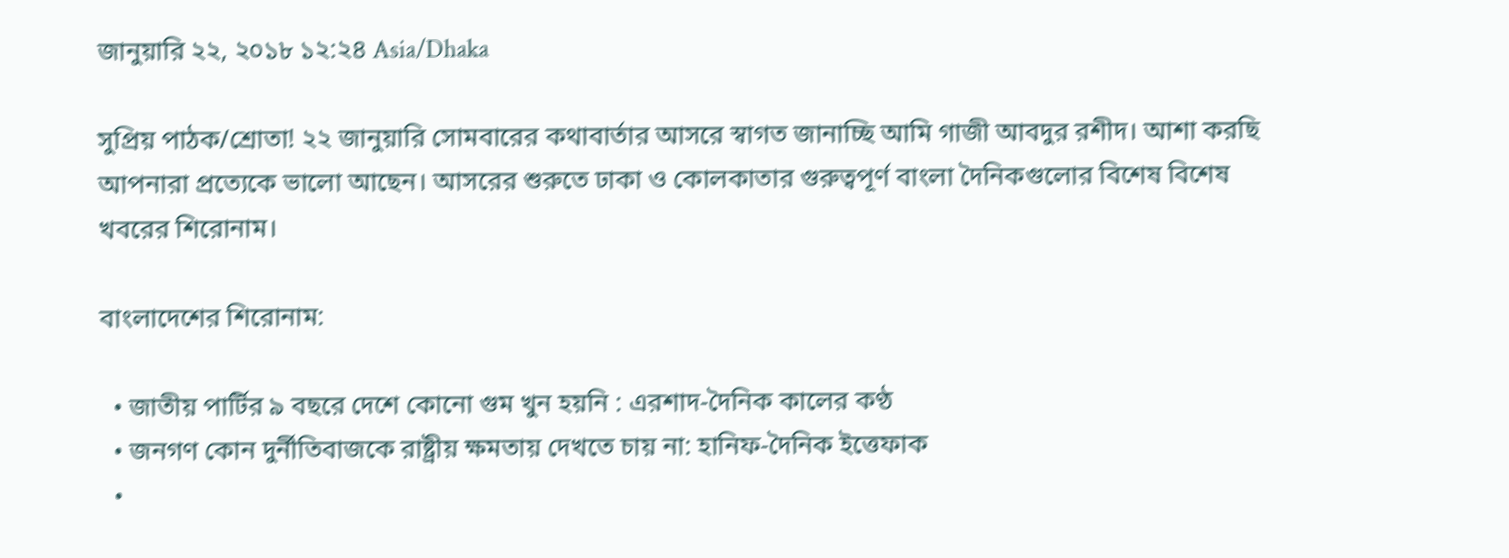জানুয়ারি ২২, ২০১৮ ১২:২৪ Asia/Dhaka

সুপ্রিয় পাঠক/শ্রোতা! ২২ জানুয়ারি সোমবারের কথাবার্তার আসরে স্বাগত জানাচ্ছি আমি গাজী আবদুর রশীদ। আশা করছি আপনারা প্রত্যেকে ভালো আছেন। আসরের শুরুতে ঢাকা ও কোলকাতার গুরুত্বপূর্ণ বাংলা দৈনিকগুলোর বিশেষ বিশেষ খবরের শিরোনাম।

বাংলাদেশের শিরোনাম:

  • জাতীয় পার্টির ৯ বছ‌রে দেশে কোনো গুম খ‌ুন হয়‌নি : এরশাদ-দৈনিক কালের কণ্ঠ
  • জনগণ কোন দুর্নীতিবাজকে রাষ্ট্রীয় ক্ষমতায় দেখতে চায় না: হানিফ-দৈনিক ইত্তেফাক
  •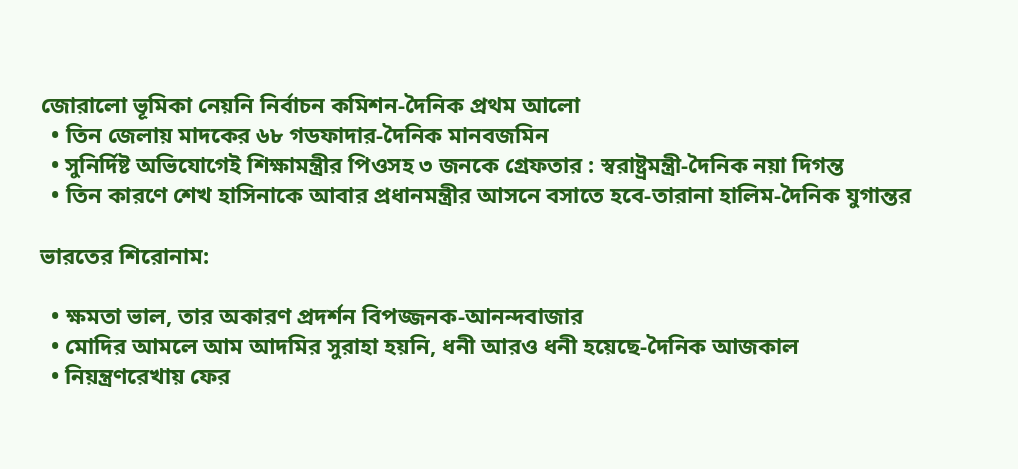জোরালো ভূমিকা নেয়নি নির্বাচন কমিশন-দৈনিক প্রথম আলো
  • তিন জেলায় মাদকের ৬৮ গডফাদার-দৈনিক মানবজমিন
  • সুনির্দিষ্ট অভিযোগেই শিক্ষামন্ত্রীর পিওসহ ৩ জনকে গ্রেফতার : স্বরাষ্ট্রমন্ত্রী-দৈনিক নয়া দিগন্ত
  • তিন কারণে শেখ হাসিনাকে আবার প্রধানমন্ত্রীর আসনে বসাতে হবে-তারানা হালিম-দৈনিক যুগান্তর

ভারতের শিরোনাম:

  • ক্ষমতা ভাল, তার অকারণ প্রদর্শন বিপজ্জনক-আনন্দবাজার
  • মোদির আমলে আম আদমির সুরাহা হয়নি, ধনী আরও ধনী হয়েছে-দৈনিক আজকাল
  • নিয়ন্ত্রণরেখায় ফের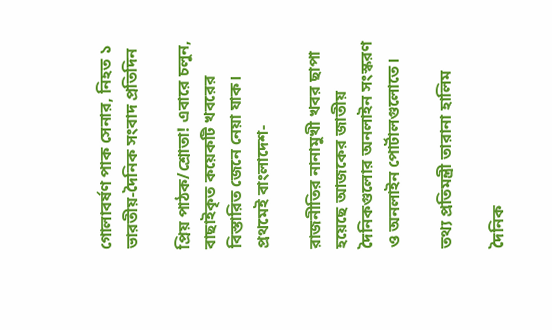গোলাবর্ষণ পাক সেনার, নিহত ১ ভারতীয়-দৈনিক সংবাদ প্রতিদিন

প্রিয় পাঠক/শ্রোতা! এবারে চলুন, বাছাইকৃত কয়েকটি খবরের বিস্তারিত জেনে নেয়া যাক। প্রথমেই বাংলাদেশ-

রাজনীতির নানামুখী খবর ছাপা হয়েছে আজকের জাতীয় দৈনিকগুলোর অনলাইন সংস্করণ ও অনলাইন পোর্টালগুলোতে।

তথ্য প্রতিমন্ত্রী তারানা হালিম

দৈনিক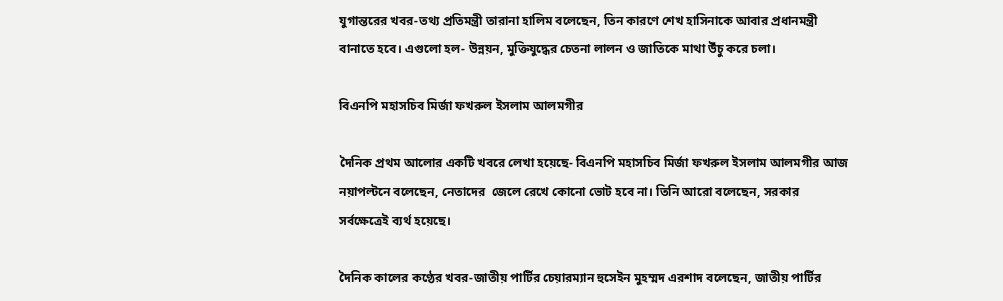যুগান্তরের খবর-তথ্য প্রতিমন্ত্রী তারানা হালিম বলেছেন, তিন কারণে শেখ হাসিনাকে আবার প্রধানমন্ত্রী বানাতে হবে। এগুলো হল- উন্নয়ন, মুক্তিযুদ্ধের চেতনা লালন ও জাতিকে মাথা উঁচু করে চলা।

বিএনপি মহাসচিব মির্জা ফখরুল ইসলাম আলমগীর

দৈনিক প্রথম আলোর একটি খবরে লেখা হয়েছে- বিএনপি মহাসচিব মির্জা ফখরুল ইসলাম আলমগীর আজ নয়াপল্টনে বলেছেন, নেতাদের  জেলে রেখে কোনো ভোট হবে না। তিনি আরো বলেছেন, সরকার সর্বক্ষেত্রেই ব্যর্থ হয়েছে।

দৈনিক কালের কণ্ঠের খবর-জাতীয় পা‌র্টির চেয়ারম্যান হুসেইন মুহম্মদ এরশাদ ব‌লে‌ছেন, জাতীয় পা‌র্টির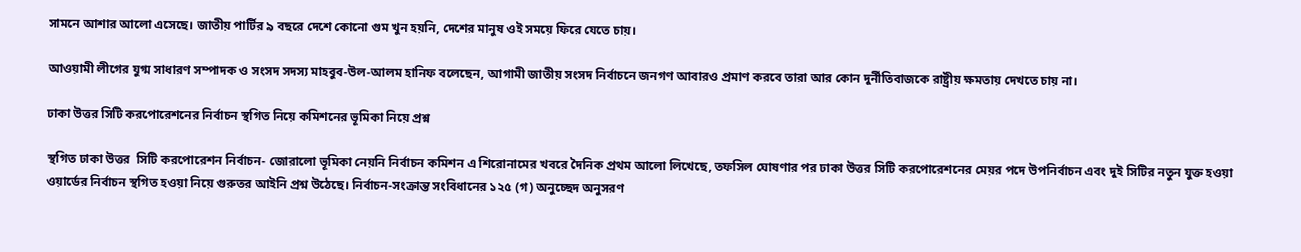সাম‌নে আশার আলো এসে‌ছে। জাতীয় পার্টির ৯ বছ‌রে দেশে কোনো গুম খ‌ুন হয়‌নি, দেশের মানুষ ওই সময়ে ফিরে যে‌তে চায়।

আওয়ামী লীগের যুগ্ম সাধারণ সম্পাদক ও সংসদ সদস্য মাহবুব-উল-আলম হানিফ বলেছেন, আগামী জাতীয় সংসদ নির্বাচনে জনগণ আবারও প্রমাণ করবে তারা আর কোন দুর্নীতিবাজকে রাষ্ট্রীয় ক্ষমতায় দেখতে চায় না।

ঢাকা উত্তর সিটি করপোরেশনের নির্বাচন স্থগিত নিয়ে কমিশনের ভূমিকা নিয়ে প্রশ্ন

স্থগিত ঢাকা উত্তর  সিটি করপোরেশন নির্বাচন- জোরালো ভূমিকা নেয়নি নির্বাচন কমিশন এ শিরোনামের খবরে দৈনিক প্রথম আলো লিখেছে, তফসিল ঘোষণার পর ঢাকা উত্তর সিটি করপোরেশনের মেয়র পদে উপনির্বাচন এবং দুই সিটির নতুন যুক্ত হওয়া ওয়ার্ডের নির্বাচন স্থগিত হওয়া নিয়ে গুরুতর আইনি প্রশ্ন উঠেছে। নির্বাচন-সংক্রান্ত সংবিধানের ১২৫ (গ) অনুচ্ছেদ অনুসরণ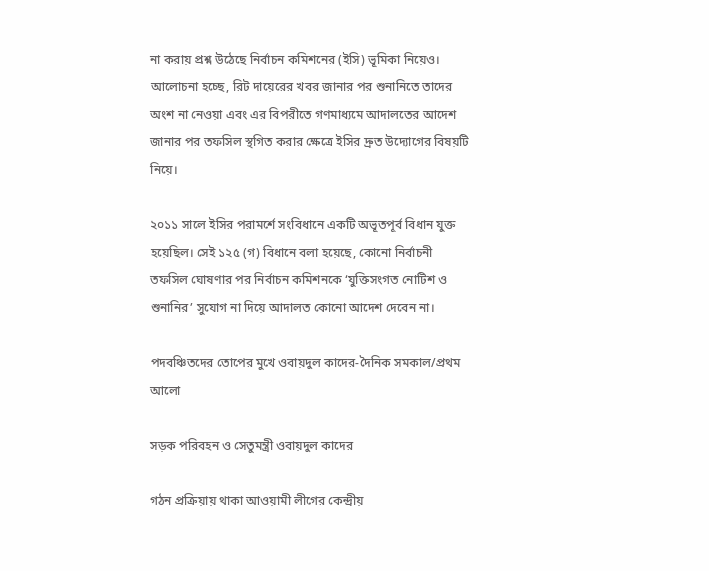না করায় প্রশ্ন উঠেছে নির্বাচন কমিশনের (ইসি) ভূমিকা নিয়েও। আলোচনা হচ্ছে, রিট দায়েরের খবর জানার পর শুনানিতে তাদের অংশ না নেওয়া এবং এর বিপরীতে গণমাধ্যমে আদালতের আদেশ জানার পর তফসিল স্থগিত করার ক্ষেত্রে ইসির দ্রুত উদ্যোগের বিষয়টি নিয়ে।

২০১১ সালে ইসির পরামর্শে সংবিধানে একটি অভূতপূর্ব বিধান যুক্ত হয়েছিল। সেই ১২৫ (গ) বিধানে বলা হয়েছে, কোনো নির্বাচনী তফসিল ঘোষণার পর নির্বাচন কমিশনকে ‘যুক্তিসংগত নোটিশ ও শুনানির’ সুযোগ না দিয়ে আদালত কোনো আদেশ দেবেন না।

পদবঞ্চিতদের তোপের মুখে ওবায়দুল কাদের-দৈনিক সমকাল/প্রথম আলো

সড়ক পরিবহন ও সেতুমন্ত্রী ওবায়দুল কাদের

গঠন প্রক্রিয়ায় থাকা আওয়ামী লীগের কেন্দ্রীয়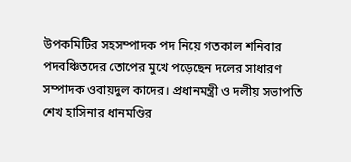উপকমিটির সহসম্পাদক পদ নিয়ে গতকাল শনিবার পদবঞ্চিতদের তোপের মুখে পড়েছেন দলের সাধারণ সম্পাদক ওবায়দুল কাদের। প্রধানমন্ত্রী ও দলীয় সভাপতি শেখ হাসিনার ধানমণ্ডির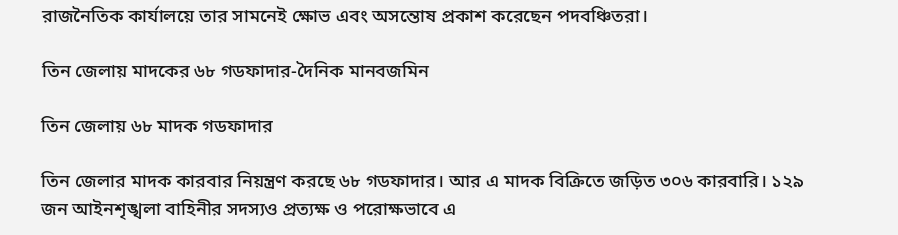রাজনৈতিক কার্যালয়ে তার সামনেই ক্ষোভ এবং অসন্তোষ প্রকাশ করেছেন পদবঞ্চিতরা।

তিন জেলায় মাদকের ৬৮ গডফাদার-দৈনিক মানবজমিন

তিন জেলায় ৬৮ মাদক গডফাদার

তিন জেলার মাদক কারবার নিয়ন্ত্রণ করছে ৬৮ গডফাদার। আর এ মাদক বিক্রিতে জড়িত ৩০৬ কারবারি। ১২৯ জন আইনশৃঙ্খলা বাহিনীর সদস্যও প্রত্যক্ষ ও পরোক্ষভাবে এ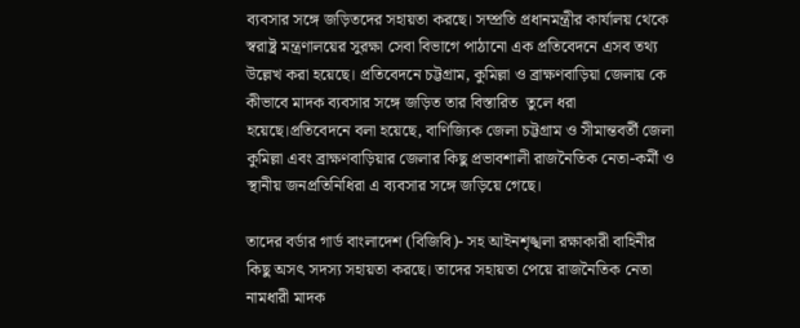ব্যবসার সঙ্গে জড়িতদের সহায়তা করছে। সম্প্রতি প্রধানমন্ত্রীর কার্যালয় থেকে স্বরাষ্ট্র মন্ত্রণালয়ের সুরক্ষা সেবা বিভাগে পাঠানো এক প্রতিবেদনে এসব তথ্য উল্লেখ করা হয়েছে। প্রতিবেদনে চট্টগ্রাম, কুমিল্লা ও ব্রাক্ষণবাড়িয়া জেলায় কে কীভাবে মাদক ব্যবসার সঙ্গে জড়িত তার বিস্তারিত  তুলে ধরা হয়েছে।প্রতিবেদনে বলা হয়েছে, বাণিজ্যিক জেলা চট্টগ্রাম ও সীমান্তবর্তী জেলা কুমিল্লা এবং ব্রাক্ষণবাড়িয়ার জেলার কিছু প্রভাবশালী রাজনৈতিক নেতা-কর্মী ও স্থানীয় জনপ্রতিনিধিরা এ ব্যবসার সঙ্গে জড়িয়ে গেছে।

তাদের বর্ডার গার্ড বাংলাদেশ (বিজিবি)- সহ আইনশৃঙ্খলা রক্ষাকারী বাহিনীর কিছু অসৎ সদস্য সহায়তা করছে। তাদের সহায়তা পেয়ে রাজনৈতিক নেতা নামধারী মাদক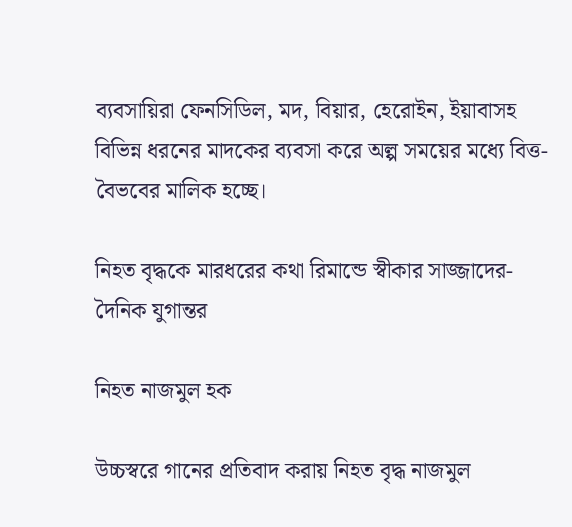ব্যবসায়িরা ফেনসিডিল, মদ, বিয়ার, হেরোইন, ইয়াবাসহ বিভিন্ন ধরনের মাদকের ব্যবসা করে অল্প সময়ের মধ্যে বিত্ত-বৈভবের মালিক হচ্ছে।

নিহত বৃদ্ধকে মারধরের কথা রিমান্ডে স্বীকার সাজ্জাদের-দৈনিক যুগান্তর

নিহত নাজমুল হক

উচ্চস্বরে গানের প্রতিবাদ করায় নিহত বৃদ্ধ নাজমুল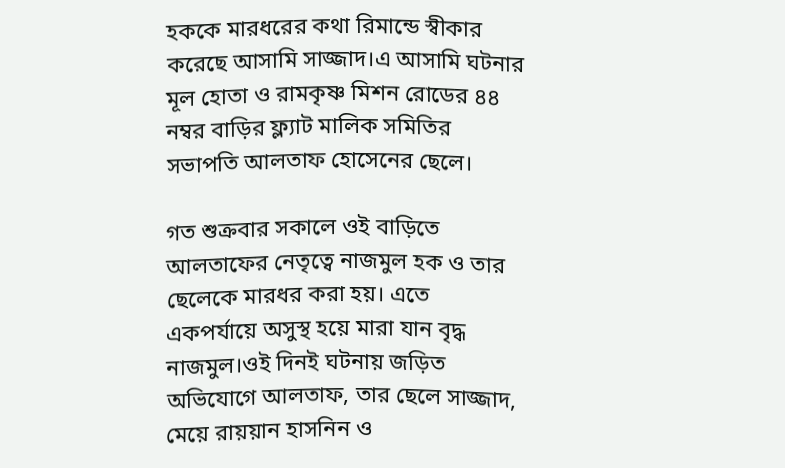হককে মারধরের কথা রিমান্ডে স্বীকার  করেছে আসামি সাজ্জাদ।এ আসামি ঘটনার মূল হোতা ও রামকৃষ্ণ মিশন রোডের ৪৪ নম্বর বাড়ির ফ্ল্যাট মালিক সমিতির সভাপতি আলতাফ হোসেনের ছেলে।

গত শুক্রবার সকালে ওই বাড়িতে আলতাফের নেতৃত্বে নাজমুল হক ও তার ছেলেকে মারধর করা হয়। এতে একপর্যায়ে অসুস্থ হয়ে মারা যান বৃদ্ধ নাজমুল।ওই দিনই ঘটনায় জড়িত অভিযোগে আলতাফ, তার ছেলে সাজ্জাদ, মেয়ে রায়য়ান হাসনিন ও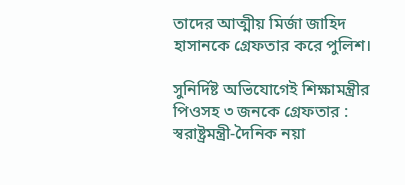তাদের আত্মীয় মির্জা জাহিদ হাসানকে গ্রেফতার করে পুলিশ।

সুনির্দিষ্ট অভিযোগেই শিক্ষামন্ত্রীর পিওসহ ৩ জনকে গ্রেফতার : স্বরাষ্ট্রমন্ত্রী-দৈনিক নয়া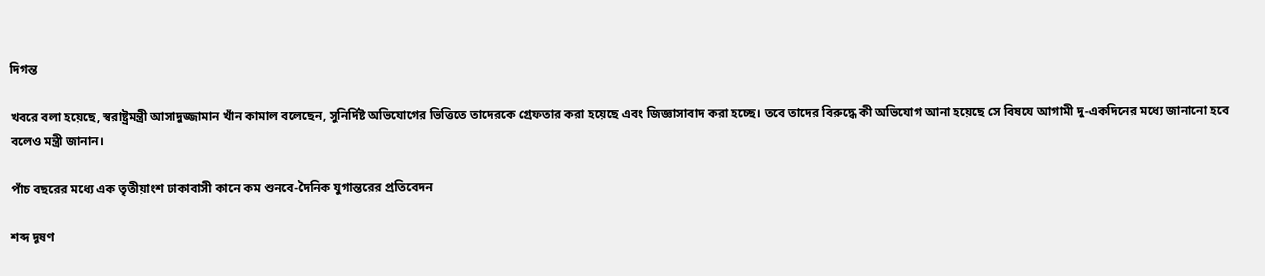দিগন্ত

খবরে বলা হয়েছে, স্বরাষ্ট্রমন্ত্রী আসাদুজ্জামান খাঁন কামাল বলেছেন, সুনির্দিষ্ট অভিযোগের ভিত্তিতে তাদেরকে গ্রেফতার করা হয়েছে এবং জিজ্ঞাসাবাদ করা হচ্ছে। তবে তাদের বিরুদ্ধে কী অভিযোগ আনা হয়েছে সে বিষযে আগামী দু-একদিনের মধ্যে জানানো হবে বলেও মন্ত্রী জানান।

পাঁচ বছরের মধ্যে এক তৃতীয়াংশ ঢাকাবাসী কানে কম শুনবে-দৈনিক যুগান্তরের প্রতিবেদন

শব্দ দূষণ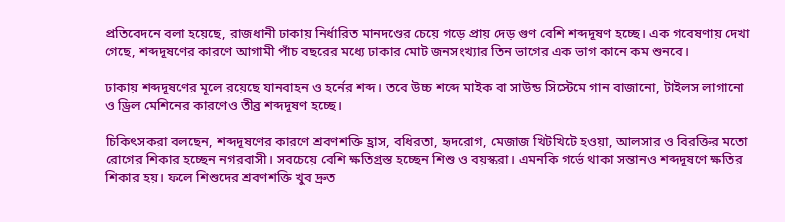প্রতিবেদনে বলা হয়েছে, রাজধানী ঢাকায় নির্ধারিত মানদণ্ডের চেয়ে গড়ে প্রায় দেড় গুণ বেশি শব্দদূষণ হচ্ছে। এক গবেষণায় দেখা গেছে, শব্দদূষণের কারণে আগামী পাঁচ বছরের মধ্যে ঢাকার মোট জনসংখ্যার তিন ভাগের এক ভাগ কানে কম শুনবে।

ঢাকায় শব্দদূষণের মূলে রয়েছে যানবাহন ও হর্নের শব্দ। তবে উচ্চ শব্দে মাইক বা সাউন্ড সিস্টেমে গান বাজানো, টাইলস লাগানো ও ড্রিল মেশিনের কারণেও তীব্র শব্দদূষণ হচ্ছে।

চিকিৎসকরা বলছেন, শব্দদূষণের কারণে শ্রবণশক্তি হ্রাস, বধিরতা, হৃদরোগ, মেজাজ খিটখিটে হওয়া, আলসার ও বিরক্তির মতো রোগের শিকার হচ্ছেন নগরবাসী। সবচেয়ে বেশি ক্ষতিগ্রস্ত হচ্ছেন শিশু ও বয়স্করা। এমনকি গর্ভে থাকা সন্তানও শব্দদূষণে ক্ষতির শিকার হয়। ফলে শিশুদের শ্রবণশক্তি খুব দ্রুত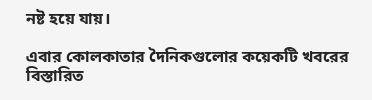নষ্ট হয়ে যায়।

এবার কোলকাতার দৈনিকগুলোর কয়েকটি খবরের বিস্তারিত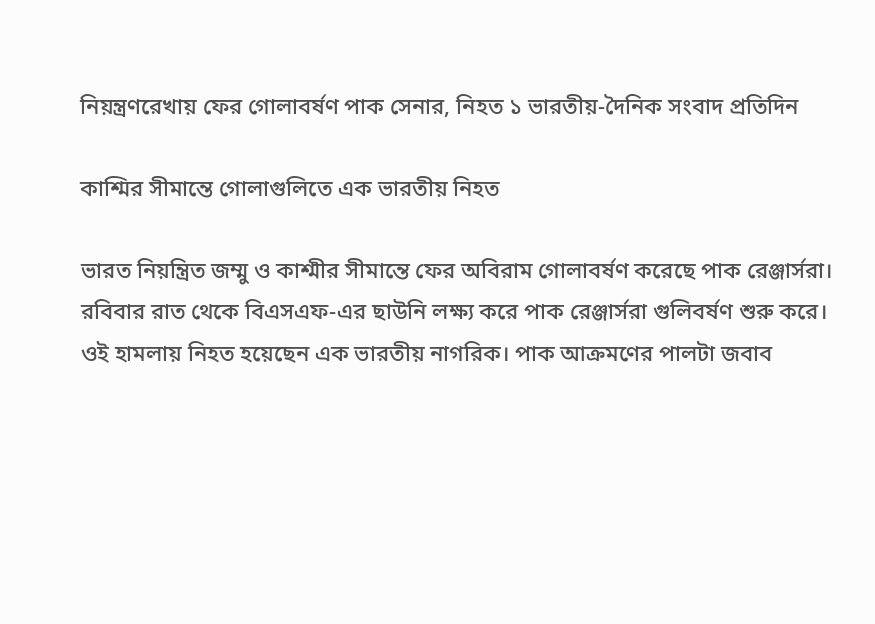নিয়ন্ত্রণরেখায় ফের গোলাবর্ষণ পাক সেনার, নিহত ১ ভারতীয়-দৈনিক সংবাদ প্রতিদিন

কাশ্মির সীমান্তে গোলাগুলিতে এক ভারতীয় নিহত

ভারত নিয়ন্ত্রিত জম্মু ও কাশ্মীর সীমান্তে ফের অবিরাম গোলাবর্ষণ করেছে পাক রেঞ্জার্সরা। রবিবার রাত থেকে বিএসএফ-এর ছাউনি লক্ষ্য করে পাক রেঞ্জার্সরা গুলিবর্ষণ শুরু করে। ওই হামলায় নিহত হয়েছেন এক ভারতীয় নাগরিক। পাক আক্রমণের পালটা জবাব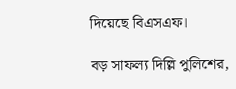দিয়েছে বিএসএফ।

বড় সাফল্য দিল্লি পুলিশের,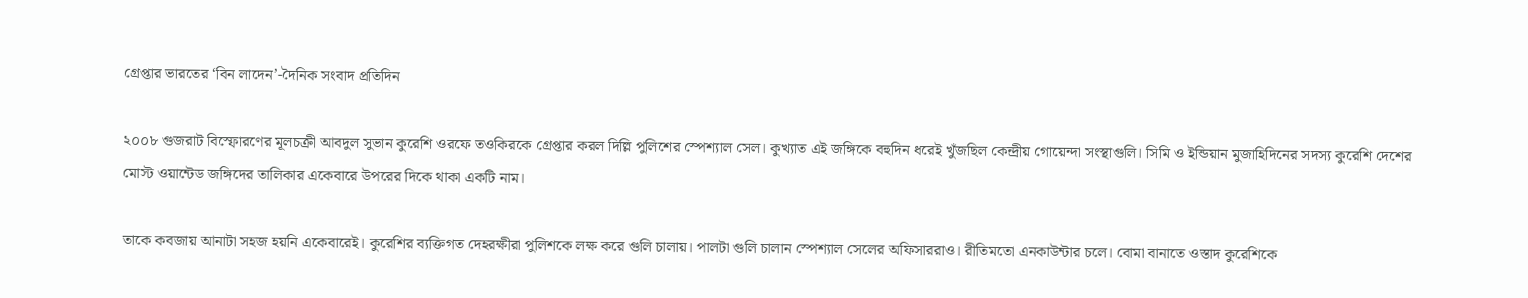গ্রেপ্তার ভারতের ‘বিন লাদেন’-দৈনিক সংবাদ প্রতিদিন

২০০৮ গুজরাট বিস্ফোরণের মূলচক্রী আবদুল সুভান কুরেশি ওরফে তওকিরকে গ্রেপ্তার করল দিল্লি পুলিশের স্পেশ্যাল সেল। কুখ্যাত এই জঙ্গিকে বহুদিন ধরেই খুঁজছিল কেন্দ্রীয় গোয়েন্দা সংস্থাগুলি। সিমি ও ইন্ডিয়ান মুজাহিদিনের সদস্য কুরেশি দেশের মোস্ট ওয়ান্টেড জঙ্গিদের তালিকার একেবারে উপরের দিকে থাকা একটি নাম।

তাকে কবজায় আনাটা সহজ হয়নি একেবারেই। কুরেশির ব্যক্তিগত দেহরক্ষীরা পুলিশকে লক্ষ করে গুলি চালায়। পালটা গুলি চালান স্পেশ্যাল সেলের অফিসাররাও। রীতিমতো এনকাউন্টার চলে। বোমা বানাতে ওস্তাদ কুরেশিকে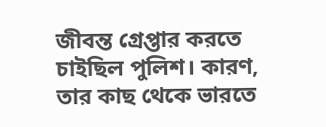জীবন্ত গ্রেপ্তার করতে চাইছিল পুলিশ। কারণ, তার কাছ থেকে ভারতে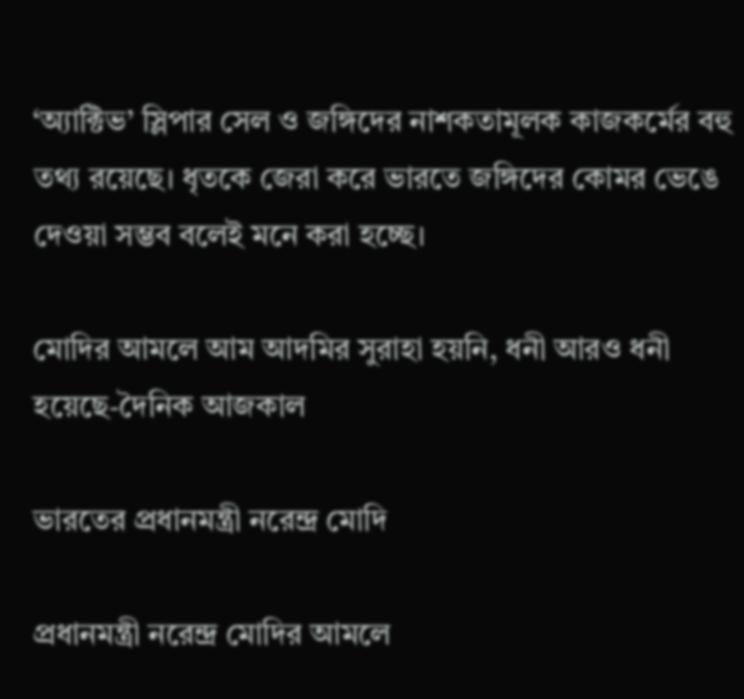‘অ্যাক্টিভ’ স্লিপার সেল ও জঙ্গিদের নাশকতামূলক কাজকর্মের বহু তথ্য রয়েছে। ধৃতকে জেরা করে ভারতে জঙ্গিদের কোমর ভেঙে দেওয়া সম্ভব বলেই মনে করা হচ্ছে।

মোদির আমলে আম আদমির সুরাহা হয়নি, ধনী আরও ধনী হয়েছে-দৈনিক আজকাল

ভারতের প্রধানমন্ত্রী নরেন্দ্র মোদি

প্রধানমন্ত্রী নরেন্দ্র মোদির আমলে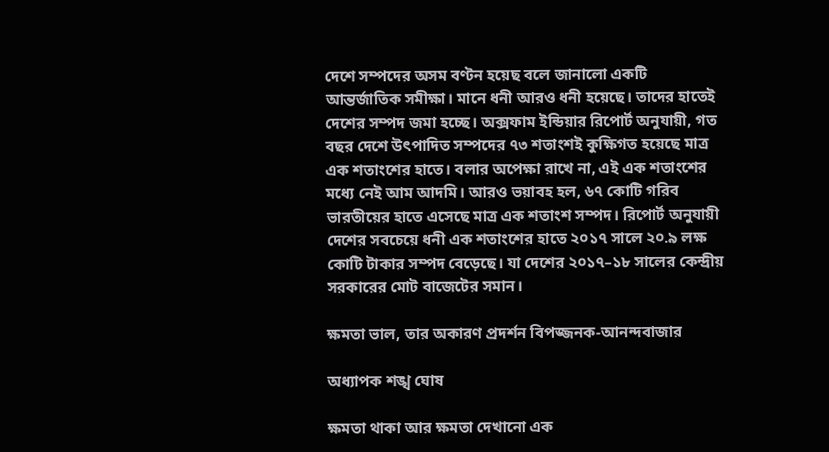দেশে সম্পদের অসম বণ্টন হয়েছ বলে জানালো একটি আন্তর্জাতিক সমীক্ষা। মানে ধনী আরও ধনী হয়েছে। তাদের হাতেই দেশের সম্পদ জমা হচ্ছে। অক্সফাম ইন্ডিয়ার রিপোর্ট অনুযায়ী, গত বছর দেশে উৎপাদিত সম্পদের ৭৩ শতাংশই কুক্ষিগত হয়েছে মাত্র এক শতাংশের হাতে। বলার অপেক্ষা রাখে না, এই এক শতাংশের মধ্যে নেই আম আদমি। আরও ভয়াবহ হল, ৬৭ কোটি গরিব ভারতীয়ের হাতে এসেছে মাত্র এক শতাংশ সম্পদ। রিপোর্ট অনুযায়ী দেশের সবচেয়ে ধনী এক শতাংশের হাতে ২০১৭ সালে ২০.৯ লক্ষ কোটি টাকার সম্পদ বেড়েছে। যা দেশের ২০১৭–১৮ সালের কেন্দ্রীয় সরকারের মোট বাজেটের সমান।

ক্ষমতা ভাল, তার অকারণ প্রদর্শন বিপজ্জনক-আনন্দবাজার

অধ্যাপক শঙ্খ ঘোষ

ক্ষমতা থাকা আর ক্ষমতা দেখানো এক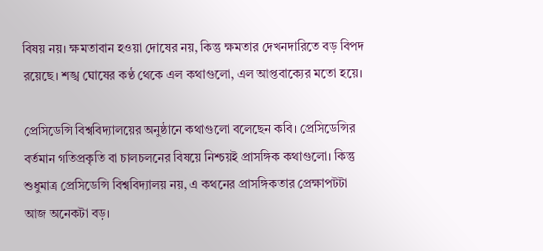বিষয় নয়। ক্ষমতাবান হওয়া দোষের নয়, কিন্তু ক্ষমতার দেখনদারিতে বড় বিপদ রয়েছে। শঙ্খ ঘোষের কণ্ঠ থেকে এল কথাগুলো, এল আপ্তবাক্যের মতো হয়ে।

প্রেসিডেন্সি বিশ্ববিদ্যালয়ের অনুষ্ঠানে কথাগুলো বলেছেন কবি। প্রেসিডেন্সির বর্তমান গতিপ্রকৃতি বা চালচলনের বিষয়ে নিশ্চয়ই প্রাসঙ্গিক কথাগুলো। কিন্তু শুধুমাত্র প্রেসিডেন্সি বিশ্ববিদ্যালয় নয়, এ কথনের প্রাসঙ্গিকতার প্রেক্ষাপটটা আজ অনেকটা বড়।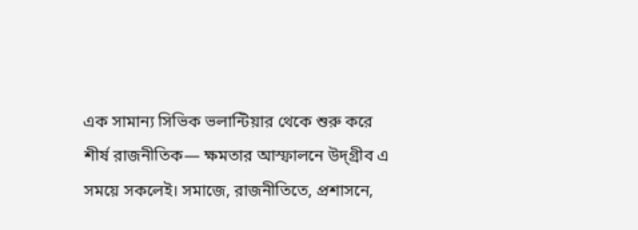এক সামান্য সিভিক ভলান্টিয়ার থেকে শুরু করে শীর্ষ রাজনীতিক— ক্ষমতার আস্ফালনে উদ্‌গ্রীব এ সময়ে সকলেই। সমাজে, রাজনীতিতে, প্রশাসনে,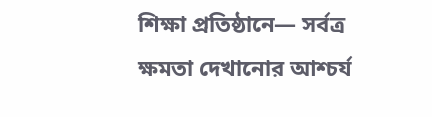শিক্ষা প্রতিষ্ঠানে— সর্বত্র ক্ষমতা দেখানোর আশ্চর্য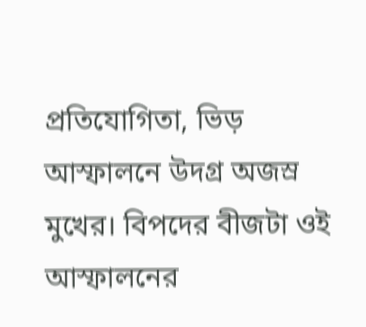প্রতিযোগিতা, ভিড় আস্ফালনে উদগ্র অজস্র মুখের। বিপদের বীজটা ওই আস্ফালনের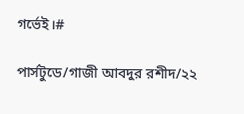গর্ভেই।#

পার্সটুডে/গাজী আবদুর রশীদ/২২